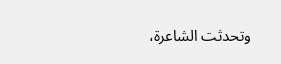وتحدثت الشاعرة،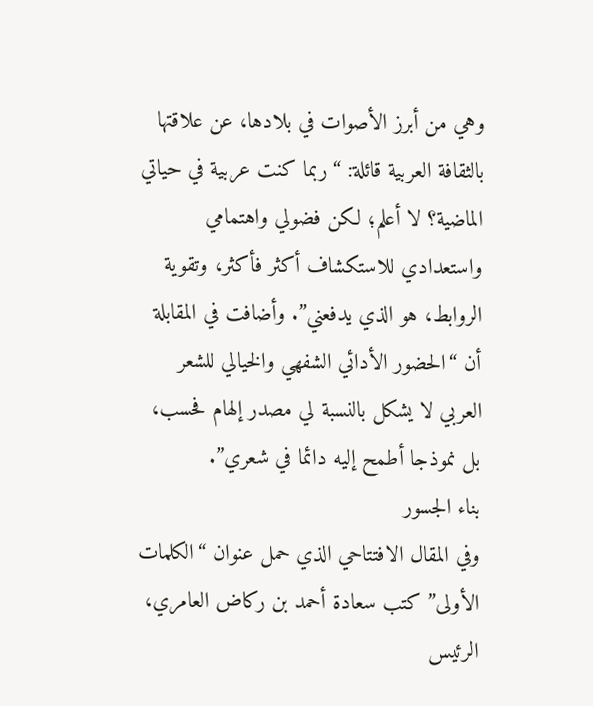وهي من أبرز الأصوات في بلادها، عن علاقتها بالثقافة العربية قائلة: “ربما كنت عربية في حياتي الماضية؟ لا أعلم؛ لكن فضولي واهتمامي واستعدادي للاستكشاف أكثر فأكثر، وتقوية الروابط، هو الذي يدفعني”. وأضافت في المقابلة أن “الحضور الأدائي الشفهي والخيالي للشعر العربي لا يشكل بالنسبة لي مصدر إلهام فحسب، بل نموذجا أطمح إليه دائما في شعري”.
بناء الجسور
وفي المقال الافتتاحي الذي حمل عنوان “الكلمات الأولى” كتب سعادة أحمد بن ركاض العامري، الرئيس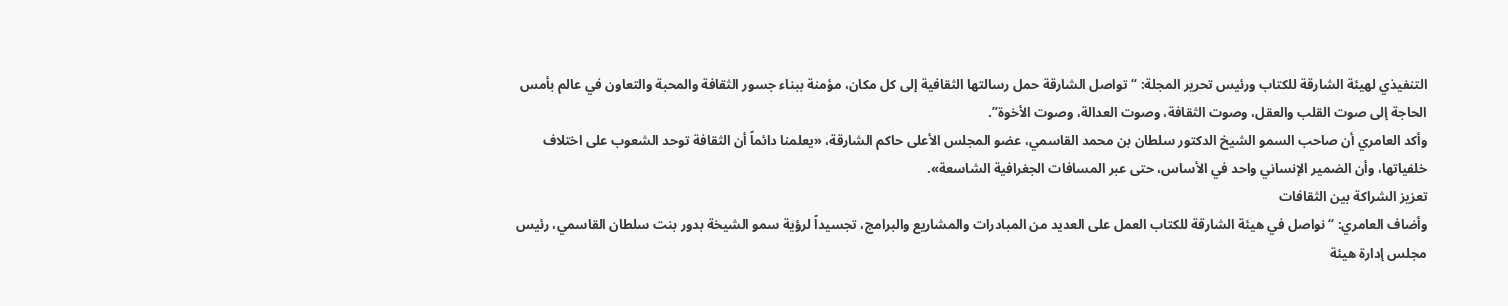التنفيذي لهيئة الشارقة للكتاب ورئيس تحرير المجلة: “تواصل الشارقة حمل رسالتها الثقافية إلى كل مكان، مؤمنة ببناء جسور الثقافة والمحبة والتعاون في عالم بأمس الحاجة إلى صوت القلب والعقل، وصوت الثقافة، وصوت العدالة، وصوت الأخوة”.
وأكد العامري أن صاحب السمو الشيخ الدكتور سلطان بن محمد القاسمي، عضو المجلس الأعلى حاكم الشارقة، «يعلمنا دائماً أن الثقافة توحد الشعوب على اختلاف خلفياتها، وأن الضمير الإنساني واحد في الأساس، حتى عبر المسافات الجغرافية الشاسعة».
تعزيز الشراكة بين الثقافات
وأضاف العامري: “نواصل في هيئة الشارقة للكتاب العمل على العديد من المبادرات والمشاريع والبرامج، تجسيداً لرؤية سمو الشيخة بدور بنت سلطان القاسمي، رئيس مجلس إدارة هيئة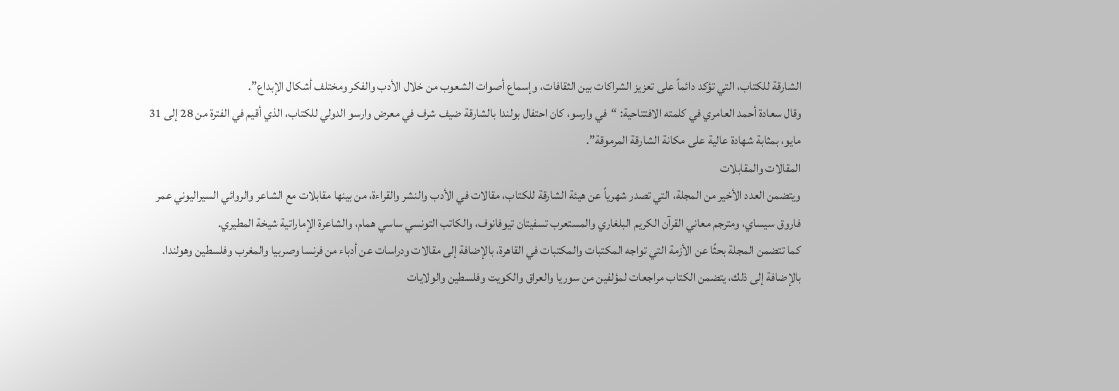الشارقة للكتاب، التي تؤكد دائماً على تعزيز الشراكات بين الثقافات، وإسماع أصوات الشعوب من خلال الأدب والفكر ومختلف أشكال الإبداع”.
وقال سعادة أحمد العامري في كلمته الافتتاحية: “في وارسو، كان احتفال بولندا بالشارقة ضيف شرف في معرض وارسو الدولي للكتاب، الذي أقيم في الفترة من 28 إلى 31 مايو، بمثابة شهادة عالية على مكانة الشارقة المرموقة”.
المقالات والمقابلات
ويتضمن العدد الأخير من المجلة، التي تصدر شهرياً عن هيئة الشارقة للكتاب، مقالات في الأدب والنشر والقراءة، من بينها مقابلات مع الشاعر والروائي السيراليوني عمر فاروق سيساي، ومترجم معاني القرآن الكريم البلغاري والمستعرب تسفيتان تيوفانوف، والكاتب التونسي ساسي همام، والشاعرة الإماراتية شيخة المطيري.
كما تتضمن المجلة بحثًا عن الأزمة التي تواجه المكتبات والمكتبات في القاهرة، بالإضافة إلى مقالات ودراسات عن أدباء من فرنسا وصربيا والمغرب وفلسطين وهولندا. بالإضافة إلى ذلك، يتضمن الكتاب مراجعات لمؤلفين من سوريا والعراق والكويت وفلسطين والولايات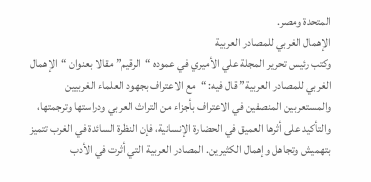المتحدة ومصر.
الإهمال الغربي للمصادر العربية
وكتب رئيس تحرير المجلة علي الأميري في عموده “الرقيم” مقالا بعنوان “الإهمال الغربي للمصادر العربية” قال فيه: “مع الاعتراف بجهود العلماء الغربيين والمستعربين المنصفين في الاعتراف بأجزاء من التراث العربي ودراستها وترجمتها، والتأكيد على أثرها العميق في الحضارة الإنسانية، فإن النظرة السائدة في الغرب تتميز بتهميش وتجاهل وإهمال الكثيرين. المصادر العربية التي أثرت في الأدب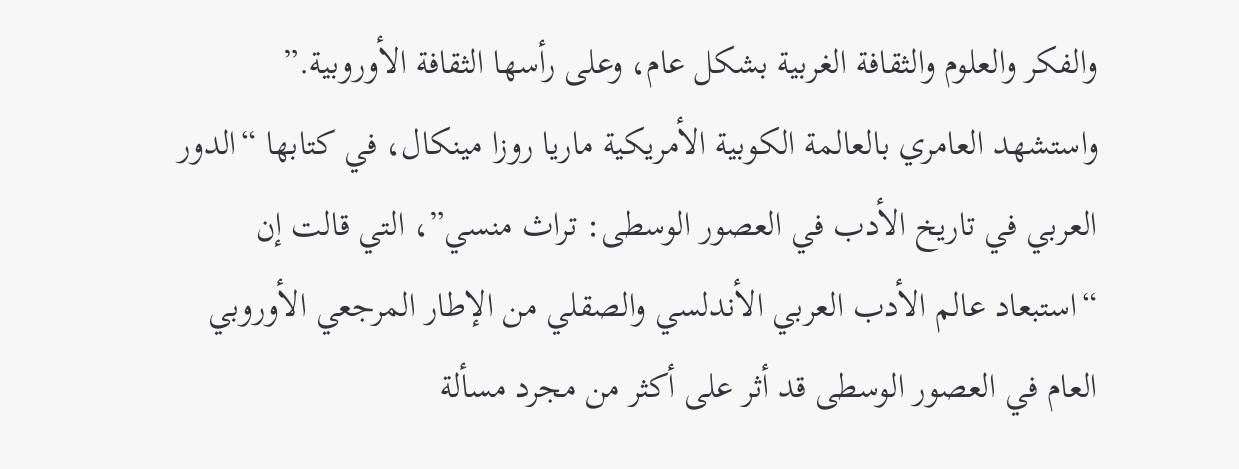والفكر والعلوم والثقافة الغربية بشكل عام، وعلى رأسها الثقافة الأوروبية.”
واستشهد العامري بالعالمة الكوبية الأمريكية ماريا روزا مينكال، في كتابها “الدور العربي في تاريخ الأدب في العصور الوسطى: تراث منسي”، التي قالت إن “استبعاد عالم الأدب العربي الأندلسي والصقلي من الإطار المرجعي الأوروبي العام في العصور الوسطى قد أثر على أكثر من مجرد مسألة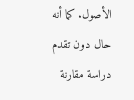الأصول. كما أنه حال دون تقدم دراسة مقارنة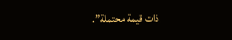ذات قيمة محتملة”.